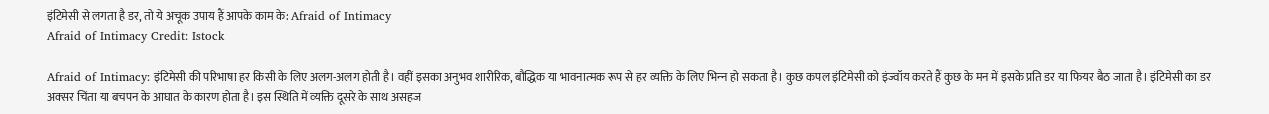इंटिमेसी से लगता है डर, तो ये अचूक उपाय हैं आपके काम के: Afraid of Intimacy
Afraid of Intimacy Credit: Istock

Afraid of Intimacy: इंटिमेसी की परिभाषा हर किसी के लिए अलग-अलग होती है। वहीं इसका अनुभव शारीरिक, बौद्धिक या भावनात्‍मक रूप से हर व्‍यक्ति के लिए भिन्‍न हो सकता है। कुछ कपल इंटिमेसी को इंज्‍वॉय करते हैं कुछ के मन में इसके प्रति डर या फियर बैठ जाता है। इंटिमेसी का डर अक्‍सर चिंता या बचपन के आघात के कारण होता है। इस स्थिति में व्‍यक्ति दूसरे के साथ असहज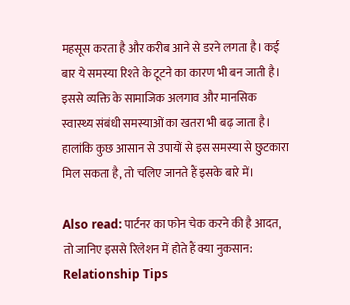महसूस करता है और करीब आने से डरने लगता है। कई बार ये समस्‍या रिश्‍ते के टूटने का कारण भी बन जाती है। इससे व्‍यक्ति के सामाजिक अलगाव और मानसिक स्‍वास्‍थ्य संबंधी समस्‍याओं का खतरा भी बढ़ जाता है। हालांकि कुछ आसान से उपायों से इस समस्‍या से छुटकारा मिल सकता है, तो चलिए जानते हैं इसके बारे में।

Also read: पार्टनर का फोन चेक करने की है आदत, तो जानिए इससे रिलेशन में होते हैं क्या नुकसान: Relationship Tips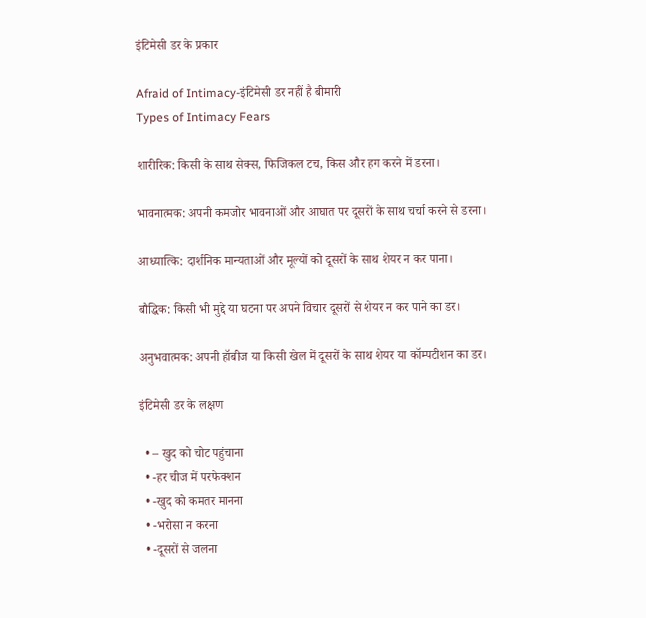इंटिमेसी डर के प्रकार

Afraid of Intimacy-इंटिमेसी डर नहीं है बीमारी
Types of Intimacy Fears

शा‍रीरिक: किसी के साथ सेक्‍स, फिजिकल टच, किस और ह‍ग करने में डरना।

भावनात्‍मक: अपनी कमजोर भावनाओं और आघात पर दूसरों के साथ चर्चा करने से डरना।

आध्‍यात्कि: दार्शनि‍क मान्‍यताओं और मूल्‍यों को दूसरों के साथ शेयर न कर पाना।

बौद्धिक: किसी भी मुद्दे या घटना पर अपने विचार दूसरों से शेयर न कर पाने का डर।

अनुभवात्‍मक: अपनी हॉबीज या किसी खेल में दूसरों के साथ शेयर या कॉम्‍पटीशन का डर।

इंटिमेसी डर के लक्षण

  • – खुद को चोट पहुंचाना
  • -हर चीज में परफेक्‍शन
  • -खुद को कमतर मानना
  • -भरोसा न करना
  • -दूसरों से जलना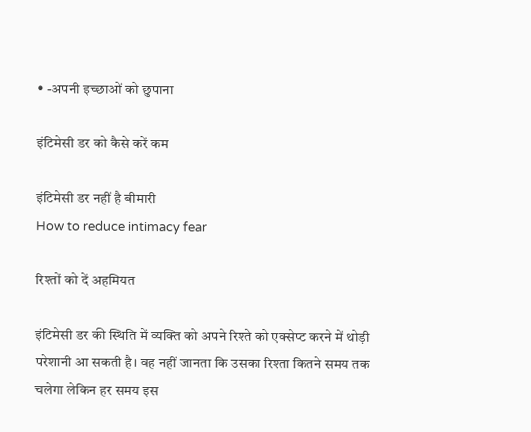• -अपनी इच्‍छाओं को छुपाना

इंटिमेसी डर को कैसे करें कम

इंटिमेसी डर नहीं है बीमारी
How to reduce intimacy fear

रिश्‍तों को दें अहमियत

इंटिमेसी डर की स्थिति में व्‍यक्ति को अपने रिश्‍ते को एक्‍सेप्‍ट करने में थोड़ी परेशानी आ सकती है। वह नहीं जानता कि उसका रिश्‍ता कितने समय तक चलेगा लेकिन हर समय इस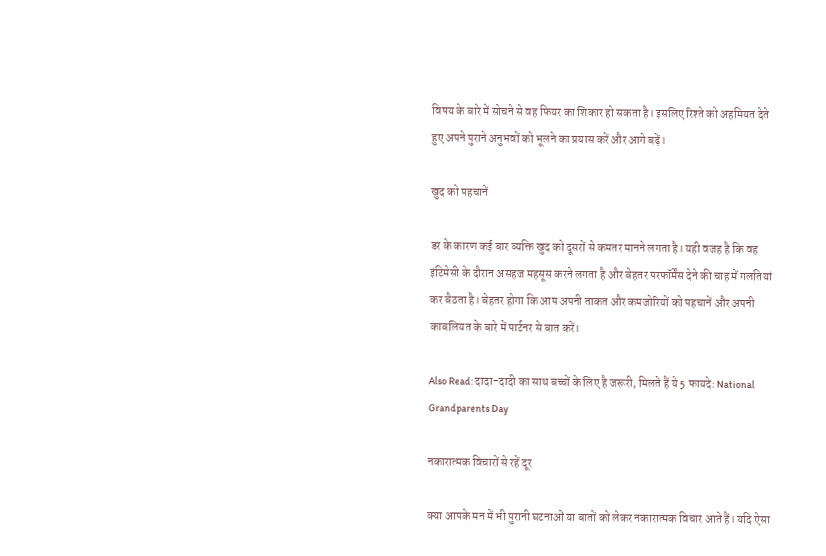विषय के बारे में सोचने से वह फियर का शिकार हो सकता है। इसलिए रिश्‍ते को अहमियत देते हुए अपने पुराने अनुभवों को भूलने का प्रयास करें और आगे बढ़ें।

खुद को पहचानें

डर के कारण कई बार व्‍यक्ति खुद को दूसरों से कमतर मानने लगता है। यही वजह है कि वह इंटिमेसी के दौरान असहज महसूस करने लगता है और बेहतर परफॉर्मेंस देने की चाह में गलतियां कर बैठता है। बेहतर होगा कि आप अपनी ताकत और कमजोरियों को पहचानें और अपनी काबलियत के बारे में पार्टनर से बात करें।

Also Read: दादा-दादी का साथ बच्चों के लिए है जरूरी, मिलते हैं ये 5 फायदे: National Grandparents Day

नकारात्‍मक विचारों से रहें दूर

क्‍या आपके मन में भी पुरानी घटनाओं या बातों को लेकर नकारात्‍मक विचार आते हैं। यदि ऐसा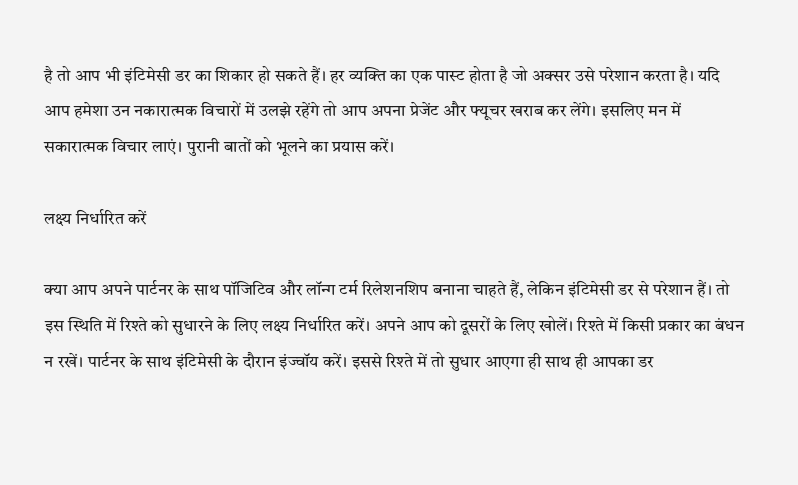है तो आप भी इंटिमेसी डर का शिकार हो सकते हैं। हर व्‍यक्ति का एक पास्‍ट होता है जो अक्‍सर उसे परेशान करता है। यदि आप हमेशा उन नकारात्‍मक विचारों में उलझे रहेंगे तो आप अपना प्रेजेंट और फ्यूचर खराब कर लेंगे। इसलिए मन में सकारात्‍मक विचार लाएं। पुरानी बातों को भूलने का प्रयास करें।

लक्ष्‍य निर्धारित करें

क्‍या आप अपने पार्टनर के साथ पॉजिटिव और लॉन्‍ग टर्म रिलेशनशिप बनाना चाहते हैं, लेकिन इंटिमेसी डर से परेशान हैं। तो इस स्थिति में रिश्‍ते को सुधारने के लिए लक्ष्‍य निर्धारित करें। अपने आप को दूसरों के लिए खोलें। रिश्‍ते में किसी प्रकार का बंधन न रखें। पार्टनर के साथ इंटिमेसी के दौरान इंज्‍वॉय करें। इससे रिश्‍ते में तो सुधार आएगा ही साथ ही आपका डर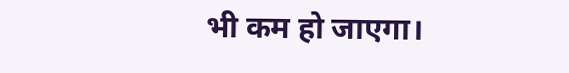भी कम हो जाएगा।